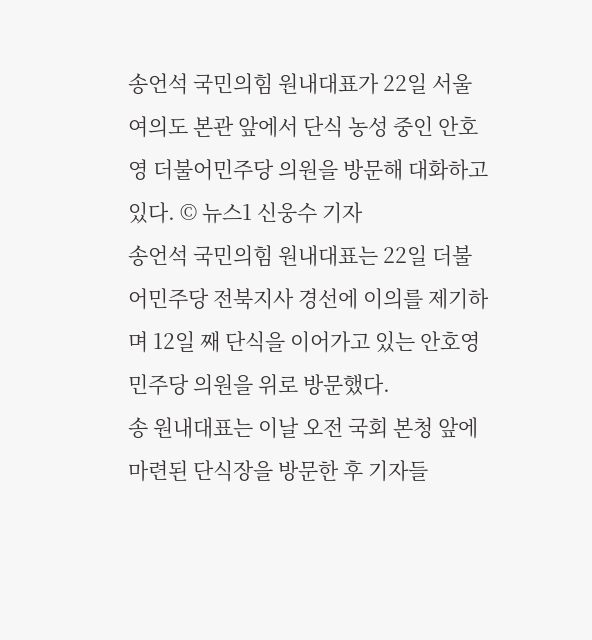송언석 국민의힘 원내대표가 22일 서울 여의도 본관 앞에서 단식 농성 중인 안호영 더불어민주당 의원을 방문해 대화하고 있다. © 뉴스1 신웅수 기자
송언석 국민의힘 원내대표는 22일 더불어민주당 전북지사 경선에 이의를 제기하며 12일 째 단식을 이어가고 있는 안호영 민주당 의원을 위로 방문했다.
송 원내대표는 이날 오전 국회 본청 앞에 마련된 단식장을 방문한 후 기자들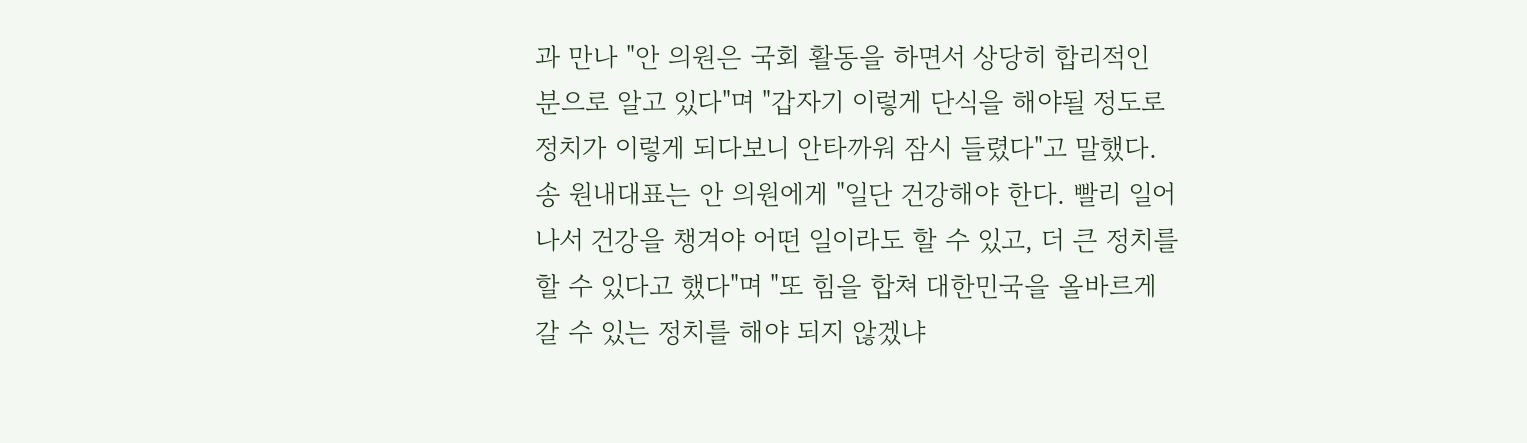과 만나 "안 의원은 국회 활동을 하면서 상당히 합리적인 분으로 알고 있다"며 "갑자기 이렇게 단식을 해야될 정도로 정치가 이렇게 되다보니 안타까워 잠시 들렸다"고 말했다.
송 원내대표는 안 의원에게 "일단 건강해야 한다. 빨리 일어나서 건강을 챙겨야 어떤 일이라도 할 수 있고, 더 큰 정치를 할 수 있다고 했다"며 "또 힘을 합쳐 대한민국을 올바르게 갈 수 있는 정치를 해야 되지 않겠냐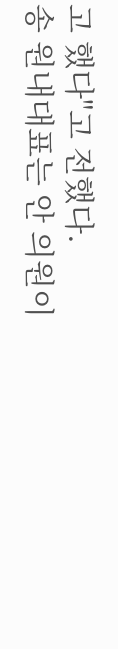고 했다"고 전했다.
송 원내대표는 안 의원이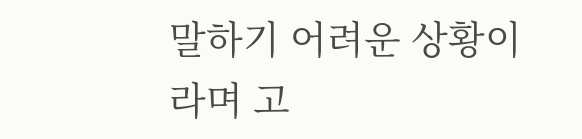말하기 어려운 상황이라며 고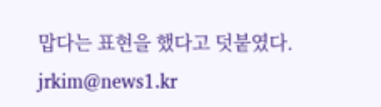맙다는 표현을 했다고 덧붙였다.
jrkim@news1.kr